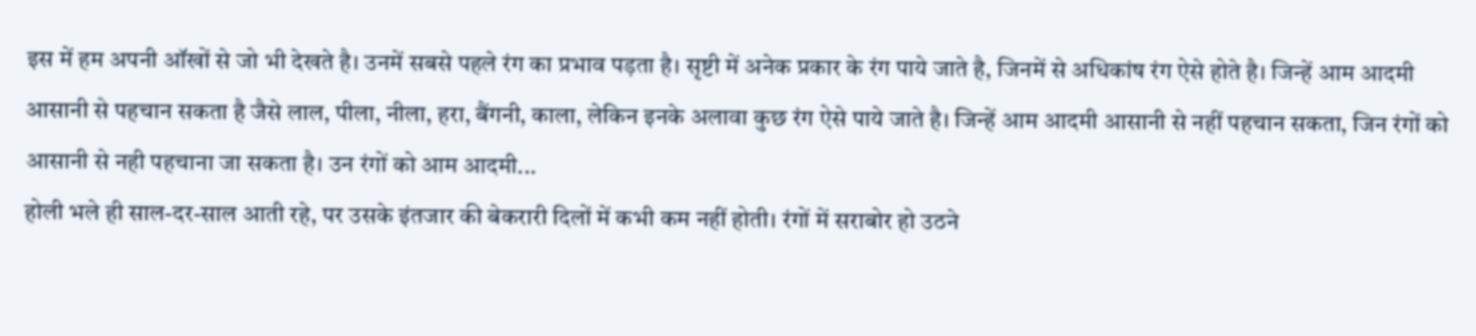इस में हम अपनी ऑखों से जो भी देखते है। उनमें सबसे पहले रंग का प्रभाव पड़ता है। सृष्टी में अनेक प्रकार के रंग पाये जाते है, जिनमें से अधिकांष रंग ऐसे होते है। जिन्हें आम आदमी आसानी से पहचान सकता है जैसे लाल, पीला, नीला, हरा, बैंगनी, काला, लेकिन इनके अलावा कुछ रंग ऐसे पाये जाते है। जिन्हें आम आदमी आसानी से नहीं पहचान सकता, जिन रंगों को आसानी से नही पहचाना जा सकता है। उन रंगों को आम आदमी...
होली भले ही साल-दर-साल आती रहे, पर उसके इंतजार की बेकरारी दिलों में कभी कम नहीं होती। रंगों में सराबोर हो उठने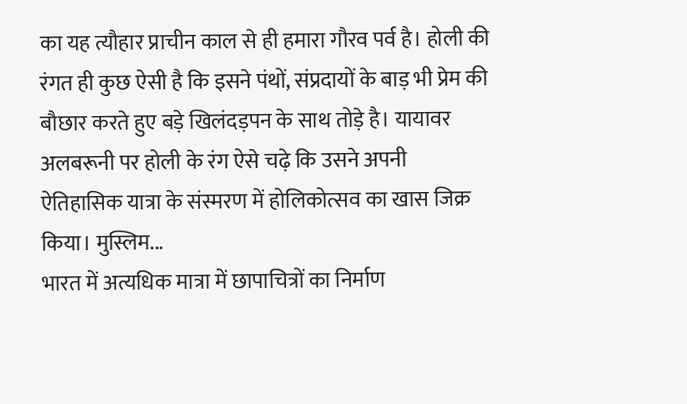का यह त्यौहार प्राचीन काल से ही हमारा गौरव पर्व है। होली की रंगत ही कुछ ऐसी है कि इसने पंथों, संप्रदायों के बाड़ भी प्रेम की बौछार करते हुए बड़े खिलंदड़पन के साथ तोड़े है। यायावर अलबरूनी पर होली के रंग ऐसे चढ़े कि उसने अपनी ऐतिहासिक यात्रा के संस्मरण में होलिकोत्सव का खास जिक्र किया। मुस्लिम...
भारत में अत्यधिक मात्रा में छापाचित्रों का निर्माण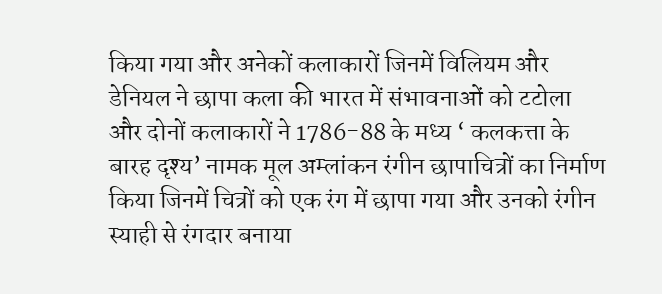किया गया और अनेकों कलाकारों जिनमें विलियम और डेनियल ने छापा कला की भारत में संभावनाओं को टटोला और दोनों कलाकारों ने 1786-88 के मध्य ‘ कलकत्ता के बारह दृश्य’ नामक मूल अम्लांकन रंगीन छापाचित्रों का निर्माण किया जिनमें चित्रों को एक रंग में छापा गया और उनको रंगीन स्याही से रंगदार बनाया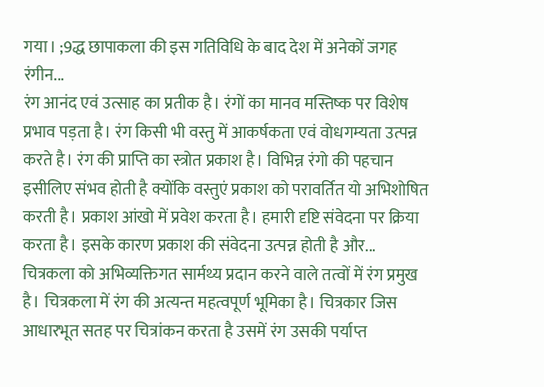गया। ;9द्ध छापाकला की इस गतिविधि के बाद देश में अनेकों जगह रंगीन...
रंग आनंद एवं उत्साह का प्रतीक है। रंगों का मानव मस्तिष्क पर विशेष प्रभाव पड़ता है। रंग किसी भी वस्तु में आकर्षकता एवं वोधगम्यता उत्पन्न करते है। रंग की प्राप्ति का स्त्रोत प्रकाश है। विभिन्न रंगो की पहचान इसीलिए संभव होती है क्योंकि वस्तुएं प्रकाश को परावर्तित यो अभिशोषित करती है। प्रकाश आंखो में प्रवेश करता है। हमारी दृष्टि संवेदना पर क्रिया करता है। इसके कारण प्रकाश की संवेदना उत्पन्न होती है और...
चित्रकला को अभिव्यक्तिगत सार्मथ्य प्रदान करने वाले तत्वों में रंग प्रमुख है। चित्रकला में रंग की अत्यन्त महत्वपूर्ण भूमिका है। चित्रकार जिस आधारभूत सतह पर चित्रांकन करता है उसमें रंग उसकी पर्याप्त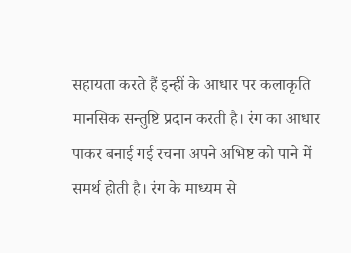सहायता करते हैं इन्हीं के आधार पर कलाकृति मानसिक सन्तुष्टि प्रदान करती है। रंग का आधार पाकर बनाई गई रचना अपने अभिष्ट को पाने में समर्थ होती है। रंग के माध्यम से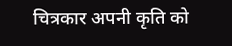चित्रकार अपनी कृति को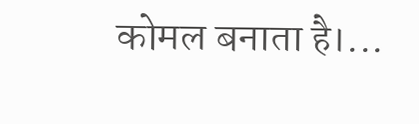कोमल बनाता है।...